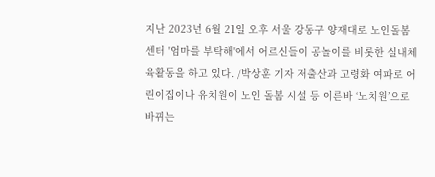지난 2023년 6월 21일 오후 서울 강동구 양재대로 노인돌봄센터 '엄마를 부탁해'에서 어르신들이 공놀이를 비롯한 실내체육활동을 하고 있다. /박상훈 기자 저출산과 고령화 여파로 어린이집이나 유치원이 노인 돌봄 시설 등 이른바 ‘노치원’으로 바뀌는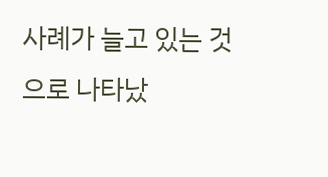사례가 늘고 있는 것으로 나타났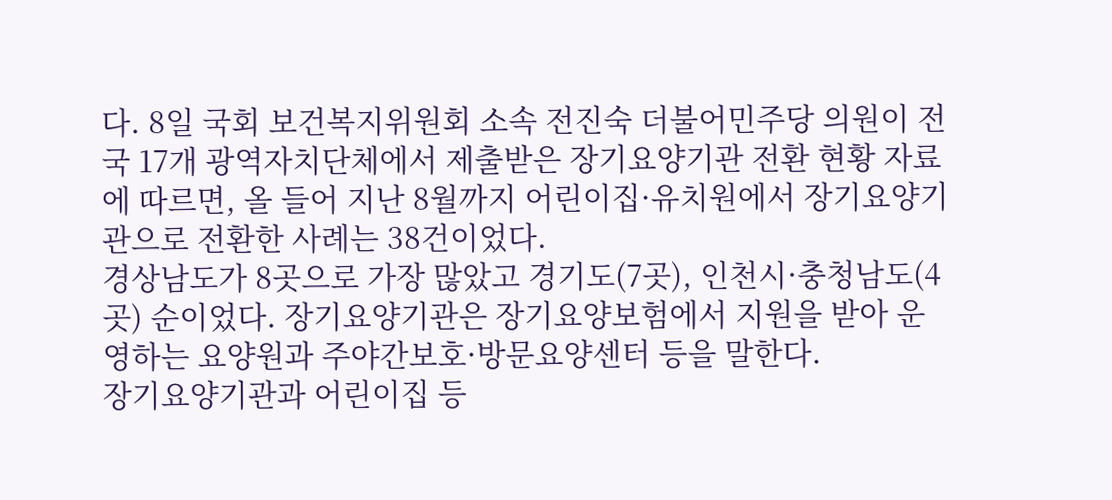다. 8일 국회 보건복지위원회 소속 전진숙 더불어민주당 의원이 전국 17개 광역자치단체에서 제출받은 장기요양기관 전환 현황 자료에 따르면, 올 들어 지난 8월까지 어린이집·유치원에서 장기요양기관으로 전환한 사례는 38건이었다.
경상남도가 8곳으로 가장 많았고 경기도(7곳), 인천시·충청남도(4곳) 순이었다. 장기요양기관은 장기요양보험에서 지원을 받아 운영하는 요양원과 주야간보호·방문요양센터 등을 말한다.
장기요양기관과 어린이집 등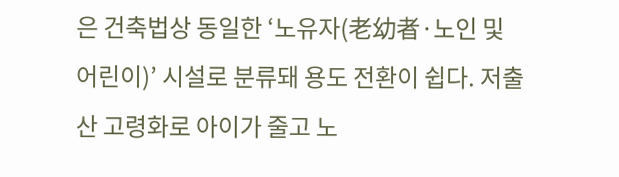은 건축법상 동일한 ‘노유자(老幼者·노인 및 어린이)’ 시설로 분류돼 용도 전환이 쉽다. 저출산 고령화로 아이가 줄고 노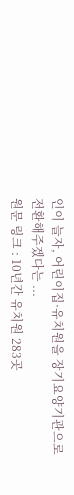인이 늘자, 어린이집·유치원을 장기요양기관으로 전환해주겠다는 ...
원문 링크 : 10년간 유치원 283곳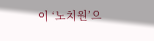이 ‘노치원’으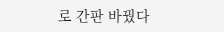로 간판 바꿨다